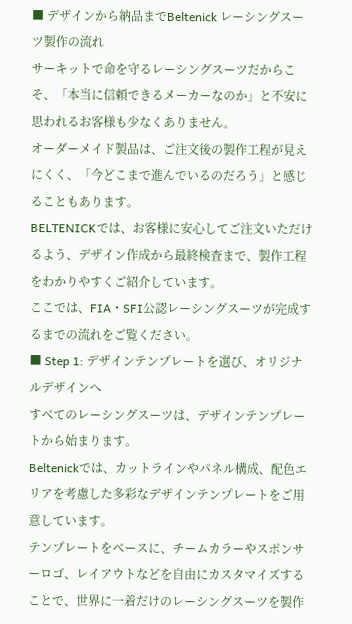■ デザインから納品までBeltenick レーシングスーツ製作の流れ
サーキットで命を守るレーシングスーツだからこそ、「本当に信頼できるメーカーなのか」と不安に思われるお客様も少なくありません。
オーダーメイド製品は、ご注文後の製作工程が見えにくく、「今どこまで進んでいるのだろう」と感じることもあります。
BELTENICKでは、お客様に安心してご注文いただけるよう、デザイン作成から最終検査まで、製作工程をわかりやすくご紹介しています。
ここでは、FIA・SFI公認レーシングスーツが完成するまでの流れをご覧ください。
■ Step 1: デザインテンプレートを選び、オリジナルデザインへ
すべてのレーシングスーツは、デザインテンプレートから始まります。
Beltenickでは、カットラインやパネル構成、配色エリアを考慮した多彩なデザインテンプレートをご用意しています。
テンプレートをベースに、チームカラーやスポンサーロゴ、レイアウトなどを自由にカスタマイズすることで、世界に一着だけのレーシングスーツを製作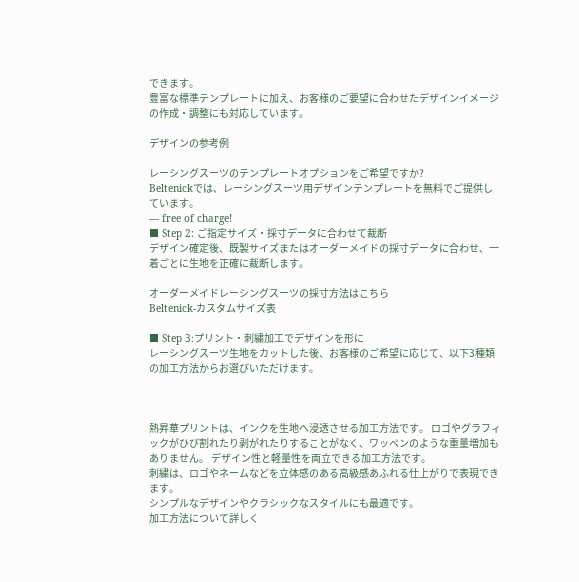できます。
豊富な標準テンプレートに加え、お客様のご要望に合わせたデザインイメージの作成・調整にも対応しています。

デザインの参考例

レーシングスーツのテンプレートオプションをご希望ですか?
Beltenickでは、レーシングスーツ用デザインテンプレートを無料でご提供しています。
— free of charge!
■ Step 2: ご指定サイズ・採寸データに合わせて裁断
デザイン確定後、既製サイズまたはオーダーメイドの採寸データに合わせ、一着ごとに生地を正確に裁断します。

オーダーメイドレーシングスーツの採寸方法はこちら
Beltenick-カスタムサイズ表

■ Step 3:プリント・刺繍加工でデザインを形に
レーシングスーツ生地をカットした後、お客様のご希望に応じて、以下3種類の加工方法からお選びいただけます。



熱昇華プリントは、インクを生地へ浸透させる加工方法です。 ロゴやグラフィックがひび割れたり剥がれたりすることがなく、ワッペンのような重量増加もありません。 デザイン性と軽量性を両立できる加工方法です。
刺繍は、ロゴやネームなどを立体感のある高級感あふれる仕上がりで表現できます。
シンプルなデザインやクラシックなスタイルにも最適です。
加工方法について詳しく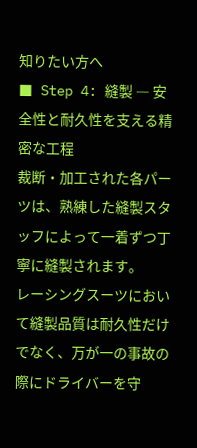知りたい方へ
■ Step 4: 縫製 ― 安全性と耐久性を支える精密な工程
裁断・加工された各パーツは、熟練した縫製スタッフによって一着ずつ丁寧に縫製されます。
レーシングスーツにおいて縫製品質は耐久性だけでなく、万が一の事故の際にドライバーを守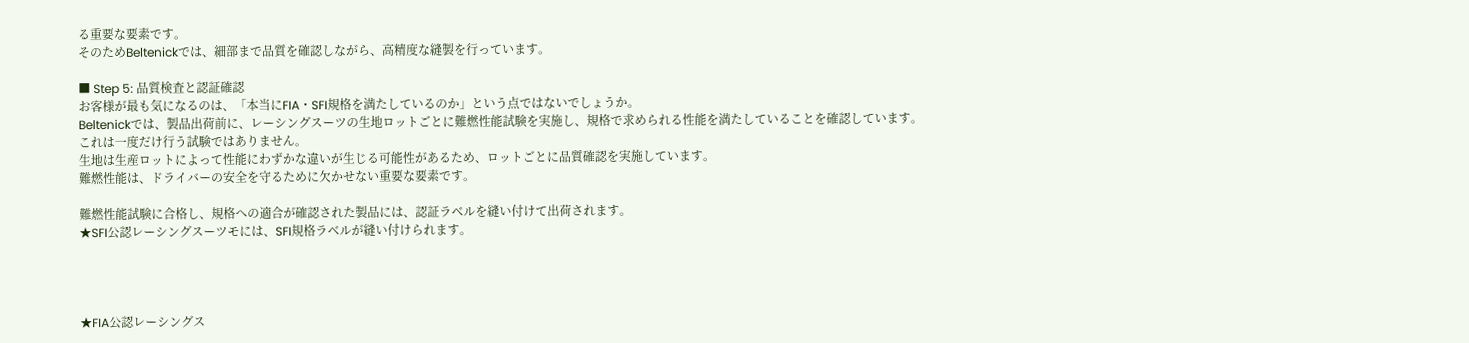る重要な要素です。
そのためBeltenickでは、細部まで品質を確認しながら、高精度な縫製を行っています。

■ Step 5: 品質検査と認証確認
お客様が最も気になるのは、「本当にFIA・SFI規格を満たしているのか」という点ではないでしょうか。
Beltenickでは、製品出荷前に、レーシングスーツの生地ロットごとに難燃性能試験を実施し、規格で求められる性能を満たしていることを確認しています。
これは一度だけ行う試験ではありません。
生地は生産ロットによって性能にわずかな違いが生じる可能性があるため、ロットごとに品質確認を実施しています。
難燃性能は、ドライバーの安全を守るために欠かせない重要な要素です。

難燃性能試験に合格し、規格への適合が確認された製品には、認証ラベルを縫い付けて出荷されます。
★SFI公認レーシングスーツモには、SFI規格ラベルが縫い付けられます。




★FIA公認レーシングス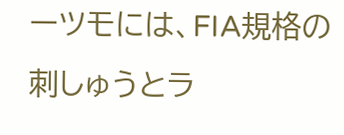ーツモには、FIA規格の刺しゅうとラ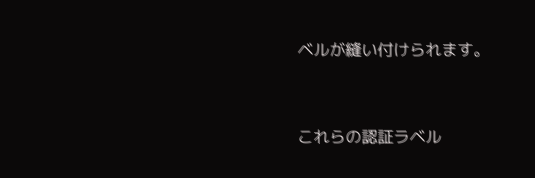ベルが縫い付けられます。


これらの認証ラベル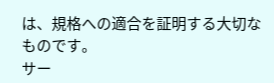は、規格への適合を証明する大切なものです。
サー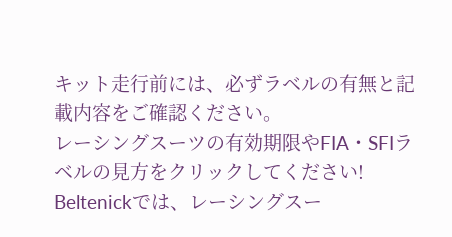キット走行前には、必ずラベルの有無と記載内容をご確認ください。
レーシングスーツの有効期限やFIA・SFIラベルの見方をクリックしてください!
Beltenickでは、レーシングスー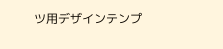ツ用デザインテンプ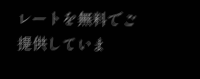レートを無料でご提供していま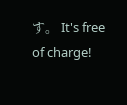す。 It's free of charge!